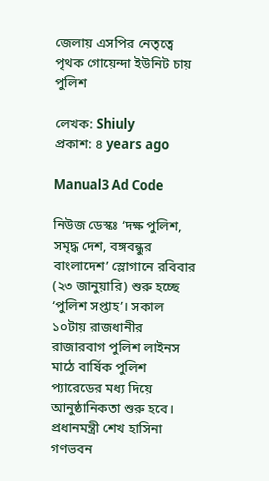জেলায় এসপির নেতৃত্বে পৃথক গোয়েন্দা ইউনিট চায় পুলিশ

লেখক: Shiuly
প্রকাশ: ৪ years ago

Manual3 Ad Code

নিউজ ডেস্কঃ ‘দক্ষ পুলিশ, সমৃদ্ধ দেশ, বঙ্গবন্ধুর বাংলাদেশ’ স্লোগানে রবিবার (২৩ জানুয়ারি) শুরু হচ্ছে ‘পুলিশ সপ্তাহ’। সকাল ১০টায় রাজধানীর রাজারবাগ পুলিশ লাইনস মাঠে বার্ষিক পুলিশ প্যারেডের মধ্য দিয়ে আনুষ্ঠানিকতা শুরু হবে। প্রধানমন্ত্রী শেখ হাসিনা গণভবন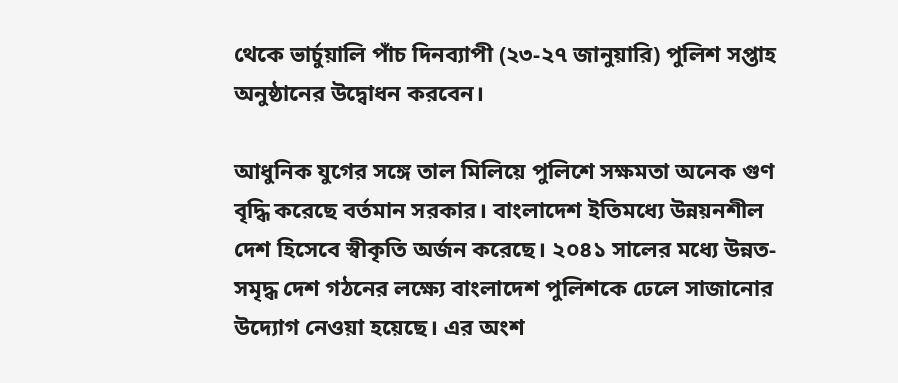থেকে ভার্চুয়ালি পাঁচ দিনব্যাপী (২৩-২৭ জানুয়ারি) পুলিশ সপ্তাহ অনুষ্ঠানের উদ্বোধন করবেন।

আধুনিক যুগের সঙ্গে তাল মিলিয়ে পুলিশে সক্ষমতা অনেক গুণ বৃদ্ধি করেছে বর্তমান সরকার। বাংলাদেশ ইতিমধ্যে উন্নয়নশীল দেশ হিসেবে স্বীকৃতি অর্জন করেছে। ২০৪১ সালের মধ্যে উন্নত-সমৃদ্ধ দেশ গঠনের লক্ষ্যে বাংলাদেশ পুলিশকে ঢেলে সাজানোর উদ্যোগ নেওয়া হয়েছে। এর অংশ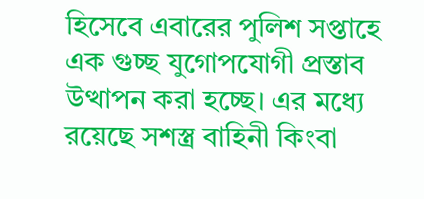হিসেবে এবারের পুলিশ সপ্তাহে এক গুচ্ছ যুগোপযোগী প্রস্তাব উত্থাপন করা হচ্ছে। এর মধ্যে রয়েছে সশস্ত্র বাহিনী কিংবা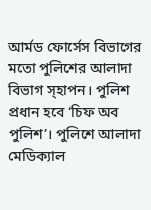আর্মড ফোর্সেস বিভাগের মতো পুলিশের আলাদা বিভাগ স্হাপন। পুলিশ প্রধান হবে ‘চিফ অব পুলিশ’। পুলিশে আলাদা মেডিক্যাল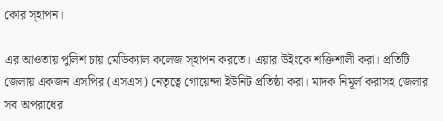কোর স্হাপন।

এর আওতায় পুলিশ চায় মেডিক্যাল কলেজ স্হাপন করতে। এয়ার উইংকে শক্তিশালী করা। প্রতিটি জেলায় একজন এসপির (এসএস) নেতৃত্বে গোয়েন্দা ইউনিট প্রতিষ্ঠা করা। মাদক নিমূ‌র্ল করাসহ জেলার সব অপরাধের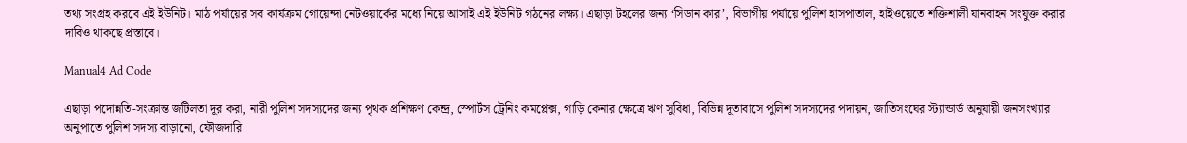তথ্য সংগ্রহ করবে এই ইউনিট। মাঠ পর্যায়ের সব কার্যক্রম গোয়েন্দা নেটওয়ার্কের মধ্যে নিয়ে আসাই এই ইউনিট গঠনের লক্ষ্য। এছাড়া টহলের জন্য ‘সিডান কার’, বিভাগীয় পর্যায়ে পুলিশ হাসপাতাল, হাইওয়েতে শক্তিশালী যানবাহন সংযুক্ত করার দাবিও থাকছে প্রস্তাবে।

Manual4 Ad Code

এছাড়া পদোন্নতি-সংক্রান্ত জটিলতা দূর করা, নারী পুলিশ সদস্যদের জন্য পৃথক প্রশিক্ষণ কেন্দ্র, স্পোর্টস ট্রেনিং কমপ্লেক্স, গাড়ি কেনার ক্ষেত্রে ঋণ সুবিধা, বিভিন্ন দূতাবাসে পুলিশ সদস্যদের পদায়ন, জাতিসংঘের স্ট্যান্ডার্ড অনুযায়ী জনসংখ্যার অনুপাতে পুলিশ সদস্য বাড়ানো, ফৌজদারি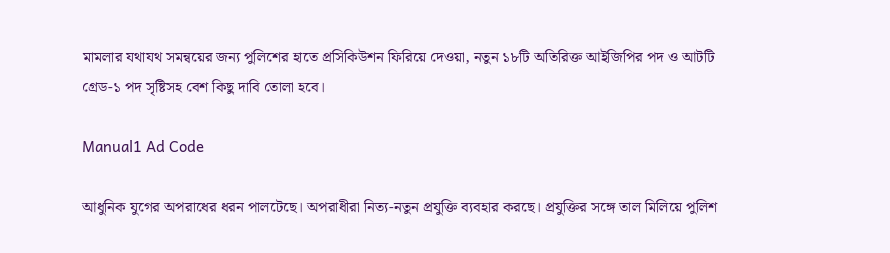মামলার যথাযথ সমন্বয়ের জন্য পুলিশের হাতে প্রসিকিউশন ফিরিয়ে দেওয়া, নতুন ১৮টি অতিরিক্ত আইজিপির পদ ও আটটি গ্রেড-১ পদ সৃষ্টিসহ বেশ কিছু দাবি তোলা হবে।

Manual1 Ad Code

আধুনিক যুগের অপরাধের ধরন পালটেছে। অপরাধীরা নিত্য-নতুন প্রযুক্তি ব্যবহার করছে। প্রযুক্তির সঙ্গে তাল মিলিয়ে পুলিশ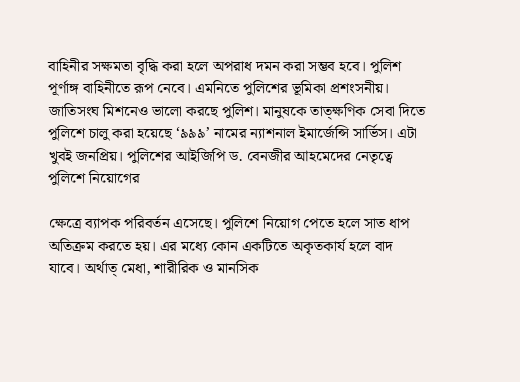বাহিনীর সক্ষমতা বৃদ্ধি করা হলে অপরাধ দমন করা সম্ভব হবে। পুলিশ পূর্ণাঙ্গ বাহিনীতে রূপ নেবে। এমনিতে পুলিশের ভূমিকা প্রশংসনীয়। জাতিসংঘ মিশনেও ভালো করছে পুলিশ। মানুষকে তাত্ক্ষণিক সেবা দিতে পুলিশে চালু করা হয়েছে ‘৯৯৯’ নামের ন্যাশনাল ইমার্জেন্সি সার্ভিস। এটা খুবই জনপ্রিয়। পুলিশের আইজিপি ড. বেনজীর আহমেদের নেতৃত্বে পুলিশে নিয়োগের

ক্ষেত্রে ব্যাপক পরিবর্তন এসেছে। পুলিশে নিয়োগ পেতে হলে সাত ধাপ অতিক্রম করতে হয়। এর মধ্যে কোন একটিতে অকৃতকার্য হলে বাদ যাবে। অর্থাত্ মেধা, শারীরিক ও মানসিক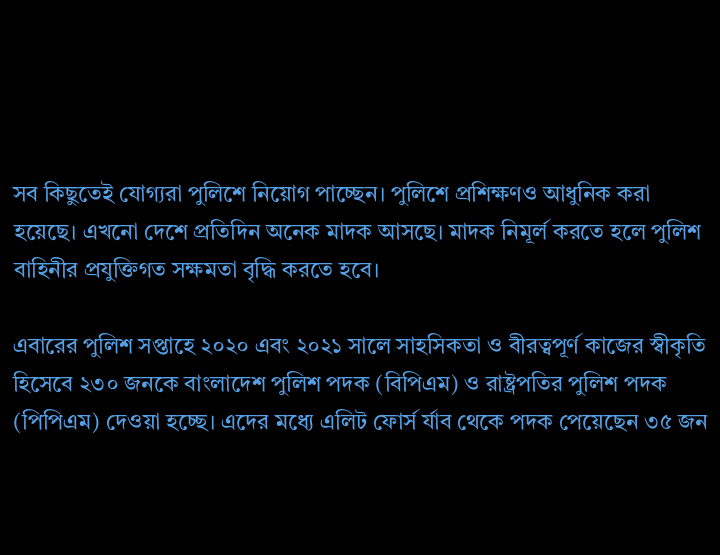সব কিছুতেই যোগ্যরা পুলিশে নিয়োগ পাচ্ছেন। পুলিশে প্রশিক্ষণও আধুনিক করা হয়েছে। এখনো দেশে প্রতিদিন অনেক মাদক আসছে। মাদক নিমূ‌র্ল করতে হলে পুলিশ বাহিনীর প্রযুক্তিগত সক্ষমতা বৃদ্ধি করতে হবে।

এবারের পুলিশ সপ্তাহে ২০২০ এবং ২০২১ সালে সাহসিকতা ও বীরত্বপূর্ণ কাজের স্বীকৃতি হিসেবে ২৩০ জনকে বাংলাদেশ পুলিশ পদক (বিপিএম) ও রাষ্ট্রপতির পুলিশ পদক (পিপিএম) দেওয়া হচ্ছে। এদের মধ্যে এলিট ফোর্স র্যাব থেকে পদক পেয়েছেন ৩৫ জন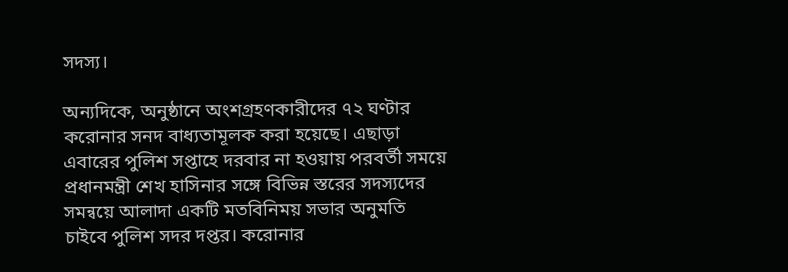সদস্য।

অন্যদিকে, অনুষ্ঠানে অংশগ্রহণকারীদের ৭২ ঘণ্টার করোনার সনদ বাধ্যতামূলক করা হয়েছে। এছাড়া এবারের পুলিশ সপ্তাহে দরবার না হওয়ায় পরবর্তী সময়ে প্রধানমন্ত্রী শেখ হাসিনার সঙ্গে বিভিন্ন স্তরের সদস্যদের সমন্বয়ে আলাদা একটি মতবিনিময় সভার অনুমতি চাইবে পুলিশ সদর দপ্তর। করোনার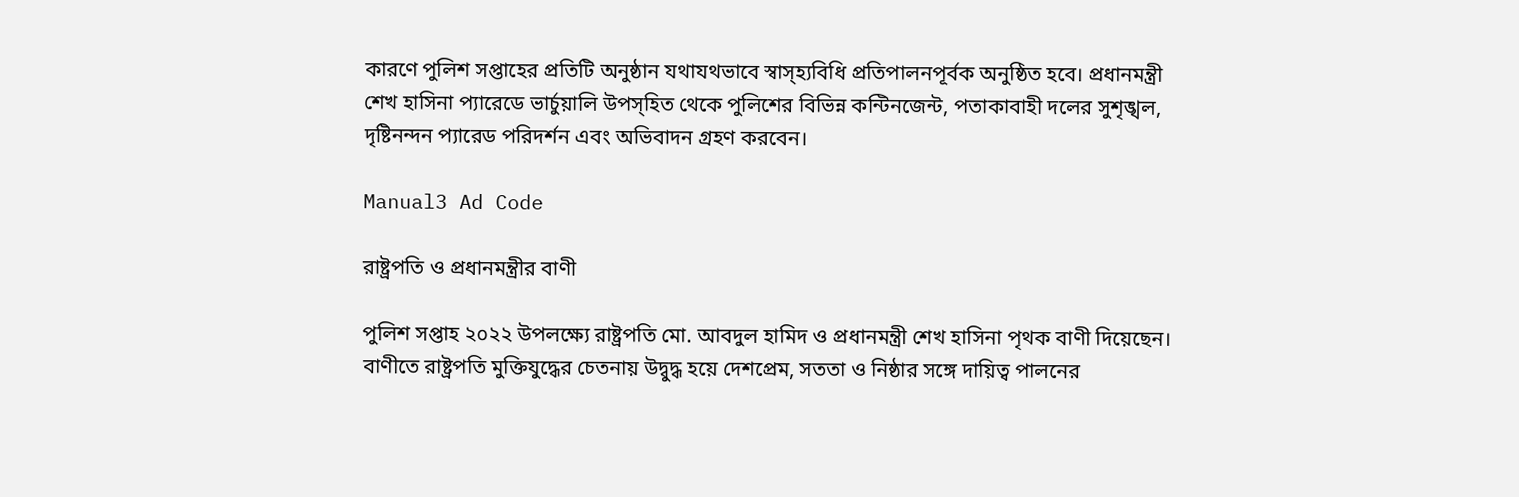কারণে পুলিশ সপ্তাহের প্রতিটি অনুষ্ঠান যথাযথভাবে স্বাস্হ্যবিধি প্রতিপালনপূর্বক অনুষ্ঠিত হবে। প্রধানমন্ত্রী শেখ হাসিনা প্যারেডে ভার্চুয়ালি উপস্হিত থেকে পুলিশের বিভিন্ন কন্টিনজেন্ট, পতাকাবাহী দলের সুশৃঙ্খল, দৃষ্টিনন্দন প্যারেড পরিদর্শন এবং অভিবাদন গ্রহণ করবেন।

Manual3 Ad Code

রাষ্ট্রপতি ও প্রধানমন্ত্রীর বাণী

পুলিশ সপ্তাহ ২০২২ উপলক্ষ্যে রাষ্ট্রপতি মো. আবদুল হামিদ ও প্রধানমন্ত্রী শেখ হাসিনা পৃথক বাণী দিয়েছেন। বাণীতে রাষ্ট্রপতি মুক্তিযুদ্ধের চেতনায় উদ্বুদ্ধ হয়ে দেশপ্রেম, সততা ও নিষ্ঠার সঙ্গে দায়িত্ব পালনের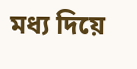মধ্য দিয়ে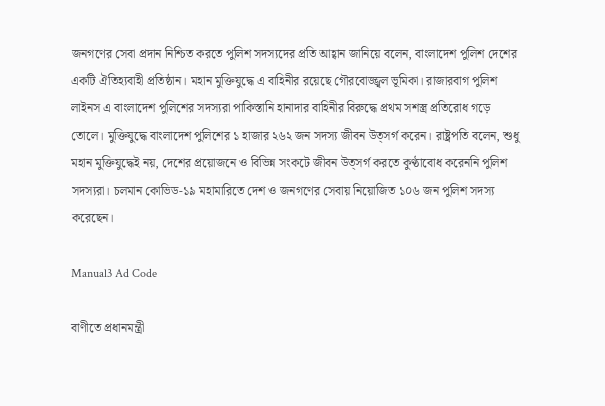জনগণের সেবা প্রদান নিশ্চিত করতে পুলিশ সদস্যদের প্রতি আহ্বান জানিয়ে বলেন, বাংলাদেশ পুলিশ দেশের একটি ঐতিহ্যবাহী প্রতিষ্ঠান। মহান মুক্তিযুদ্ধে এ বাহিনীর রয়েছে গৌরবোজ্জ্বল ভূমিকা। রাজারবাগ পুলিশ লাইনস এ বাংলাদেশ পুলিশের সদস্যরা পাকিস্তানি হানাদার বাহিনীর বিরুদ্ধে প্রথম সশস্ত্র প্রতিরোধ গড়ে তোলে। মুক্তিযুদ্ধে বাংলাদেশ পুলিশের ১ হাজার ২৬২ জন সদস্য জীবন উত্সর্গ করেন। রাষ্ট্রপতি বলেন, শুধু মহান মুক্তিযুদ্ধেই নয়, দেশের প্রয়োজনে ও বিভিন্ন সংকটে জীবন উত্সর্গ করতে কুণ্ঠাবোধ করেননি পুলিশ সদস্যরা। চলমান কোভিড-১৯ মহামারিতে দেশ ও জনগণের সেবায় নিয়োজিত ১০৬ জন পুলিশ সদস্য করেছেন।

Manual3 Ad Code

বাণীতে প্রধানমন্ত্রী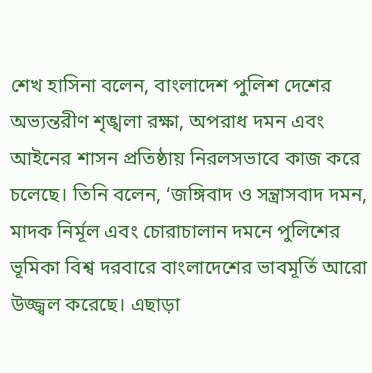শেখ হাসিনা বলেন, বাংলাদেশ পুলিশ দেশের অভ্যন্তরীণ শৃঙ্খলা রক্ষা, অপরাধ দমন এবং আইনের শাসন প্রতিষ্ঠায় নিরলসভাবে কাজ করে চলেছে। তিনি বলেন, ‘জঙ্গিবাদ ও সন্ত্রাসবাদ দমন, মাদক নির্মূল এবং চোরাচালান দমনে পুলিশের ভূমিকা বিশ্ব দরবারে বাংলাদেশের ভাবমূর্তি আরো উজ্জ্বল করেছে। এছাড়া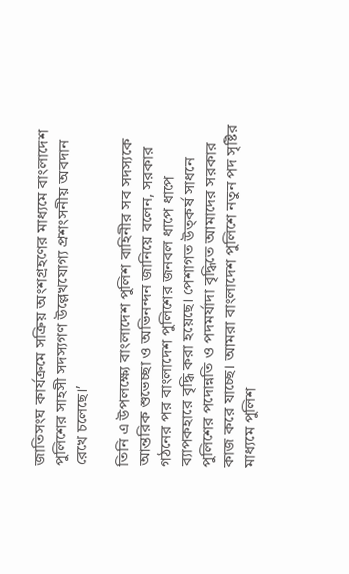জাতিসংঘ কার্যক্রমে সক্রিয় অংশগ্রহণের মাধ্যমে বাংলাদেশ পুলিশের সাহসী সদস্যগণ উল্লেখযোগ্য প্রশংসনীয় অবদান রেখে চলেছে।’

তিনি এ উপলক্ষ্যে বাংলাদেশ পুলিশ বাহিনীর সব সদস্যকে আন্তরিক শুভেচ্ছা ও অভিনন্দন জানিয়ে বলেন, সরকার গঠনের পর বাংলাদেশ পুলিশের জনবল ধাপে ধাপে ব্যাপকহারে বৃদ্ধি করা হয়েছে। পেশাগত উত্কর্ষ সাধনে পুলিশের পদোন্নতি ও পদমর্যাদা বৃদ্ধিতে আমাদের সরকার কাজ করে যাচ্ছে। আমরা বাংলাদেশ পুলিশে নতুন পদ সৃষ্টির মাধ্যমে পুলিশ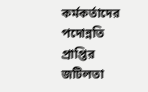কর্মকর্তাদের পদোন্নতি প্রাপ্তির জটিলতা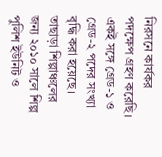নিরসনে কার্যকর পদক্ষেপ গ্রহণ করেছি। একই সঙ্গে গ্রেড-১ ও গ্রেড-২ পদের সংখ্যা বৃদ্ধি করা হয়েছে। তাছাড়া শিল্পাঞ্চলের জন্য ২০১০ সালে শিল্প পুলিশ ইউনিট ও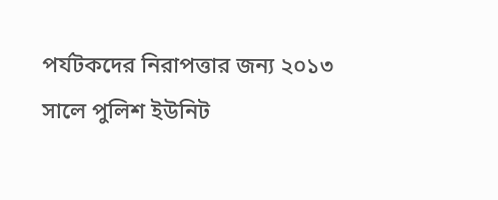পর্যটকদের নিরাপত্তার জন্য ২০১৩ সালে পুলিশ ইউনিট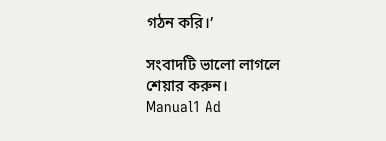গঠন করি।’

সংবাদটি ভালো লাগলে শেয়ার করুন।
Manual1 Ad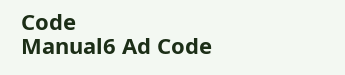Code
Manual6 Ad Code